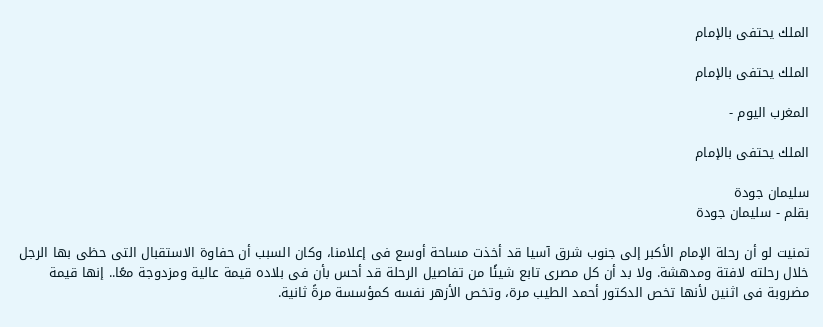الملك يحتفى بالإمام

الملك يحتفى بالإمام

المغرب اليوم -

الملك يحتفى بالإمام

سليمان جودة
بقلم - سليمان جودة

تمنيت لو أن رحلة الإمام الأكبر إلى جنوب شرق آسيا قد أخذت مساحة أوسع فى إعلامنا، وكان السبب أن حفاوة الاستقبال التى حظى بها الرجل خلال رحلته لافتة ومدهشة. ولا بد أن كل مصرى تابع شيئًا من تفاصيل الرحلة قد أحس بأن فى بلاده قيمة عالية ومزدوجة معًا.. إنها قيمة مضروبة فى اثنين لأنها تخص الدكتور أحمد الطيب مرة، وتخص الأزهر نفسه كمؤسسة مرةً ثانية.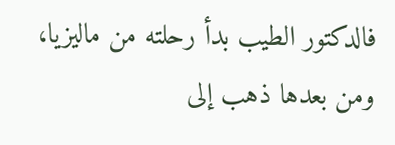فالدكتور الطيب بدأ رحلته من ماليزيا، ومن بعدها ذهب إلى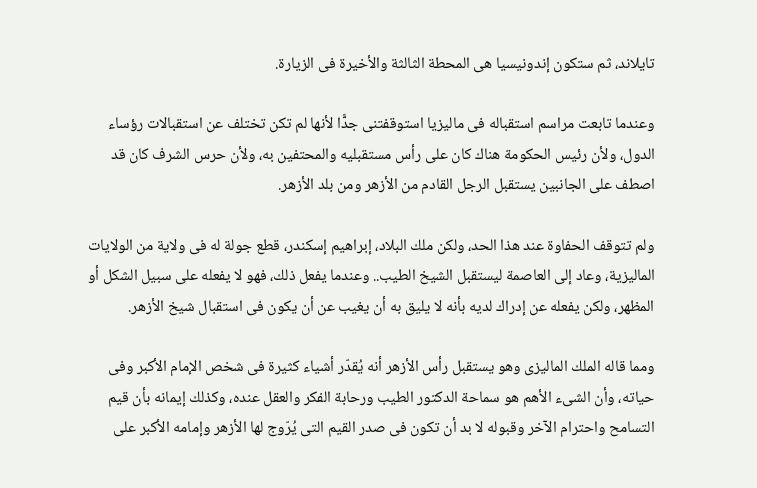تايلاند، ثم ستكون إندونيسيا هى المحطة الثالثة والأخيرة فى الزيارة.

وعندما تابعت مراسم استقباله فى ماليزيا استوقفتنى جدًّا لأنها لم تكن تختلف عن استقبالات رؤساء الدول، ولأن رئيس الحكومة هناك كان على رأس مستقبليه والمحتفين به، ولأن حرس الشرف كان قد اصطف على الجانبين يستقبل الرجل القادم من الأزهر ومن بلد الأزهر.

ولم تتوقف الحفاوة عند هذا الحد، ولكن ملك البلاد، إبراهيم إسكندر، قطع جولة له فى ولاية من الولايات الماليزية، وعاد إلى العاصمة ليستقبل الشيخ الطيب.. وعندما يفعل ذلك، فهو لا يفعله على سبيل الشكل أو المظهر، ولكن يفعله عن إدراك لديه بأنه لا يليق به أن يغيب عن أن يكون فى استقبال شيخ الأزهر.

ومما قاله الملك الماليزى وهو يستقبل رأس الأزهر أنه يُقدّر أشياء كثيرة فى شخص الإمام الأكبر وفى حياته، وأن الشىء الأهم هو سماحة الدكتور الطيب ورحابة الفكر والعقل عنده، وكذلك إيمانه بأن قيم التسامح واحترام الآخر وقبوله لا بد أن تكون فى صدر القيم التى يُرّوج لها الأزهر وإمامه الأكبر على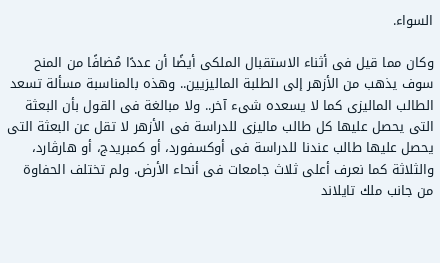السواء.

وكان مما قيل فى أثناء الاستقبال الملكى أيضًا أن عددًا مُضافًا من المنح سوف يذهب من الأزهر إلى الطلبة الماليزيين.. وهذه بالمناسبة مسألة تسعد الطالب الماليزى كما لا يسعده شىء آخر.. ولا مبالغة فى القول بأن البعثة التى يحصل عليها كل طالب ماليزى للدراسة فى الأزهر لا تقل عن البعثة التى يحصل عليها طالب عندنا للدراسة فى أوكسفورد، أو كمبريدج، أو هارڤارد، والثلاثة كما نعرف أعلى ثلاث جامعات فى أنحاء الأرض. ولم تختلف الحفاوة من جانب ملك تايلاند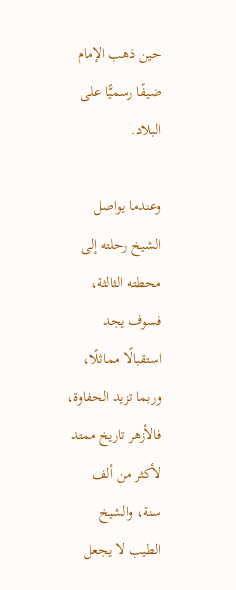حين ذهب الإمام ضيفًا رسميًّا على البلاد.

وعندما يواصل الشيخ رحلته إلى محطته الثالثة، فسوف يجد استقبالًا مماثلًا، وربما تزيد الحفاوة، فالأزهر تاريخ ممتد لأكثر من ألف سنة، والشيخ الطيب لا يجعل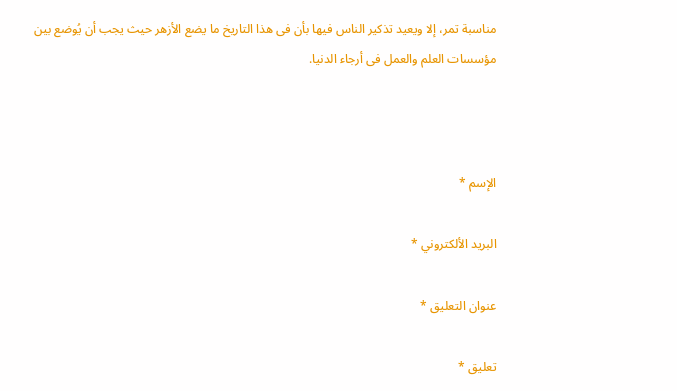مناسبة تمر، إلا ويعيد تذكير الناس فيها بأن فى هذا التاريخ ما يضع الأزهر حيث يجب أن يُوضع بين مؤسسات العلم والعمل فى أرجاء الدنيا.



الإسم *

البريد الألكتروني *

عنوان التعليق *

تعليق *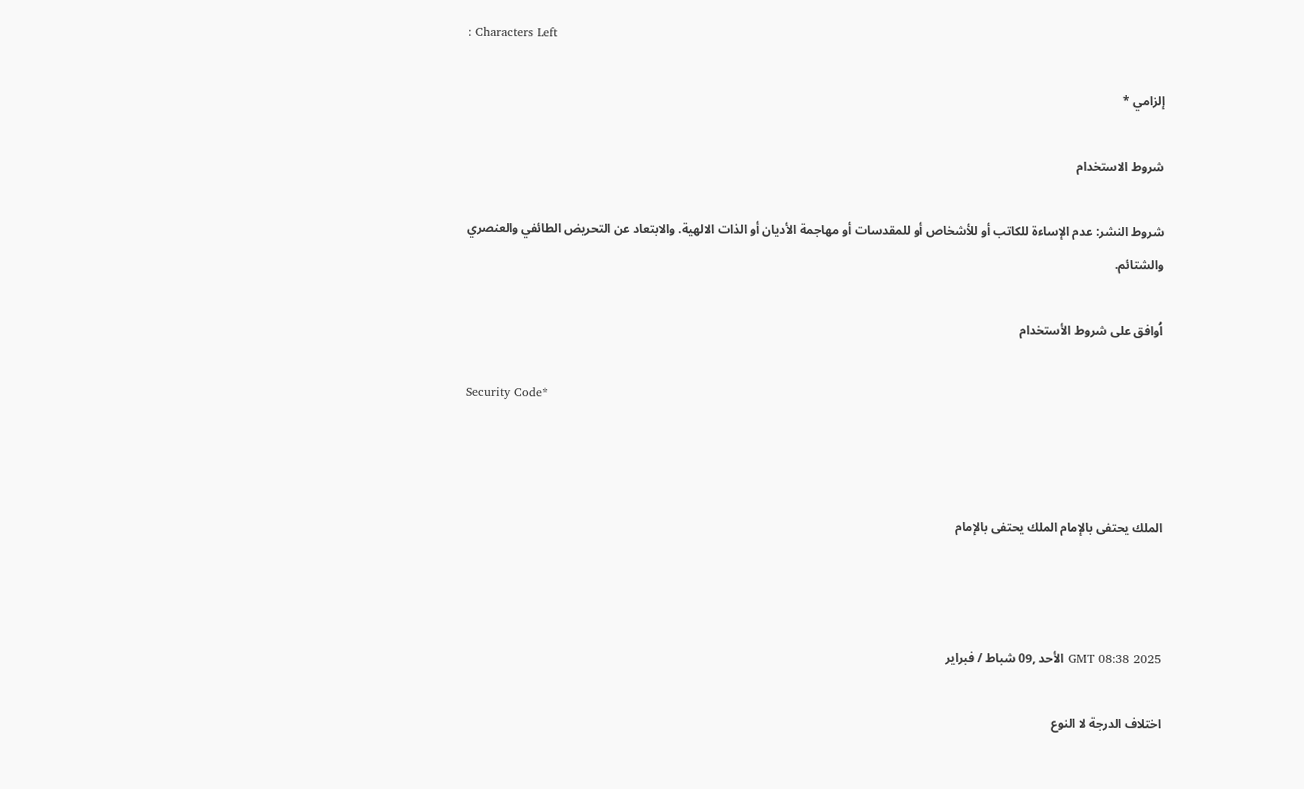: Characters Left

إلزامي *

شروط الاستخدام

شروط النشر: عدم الإساءة للكاتب أو للأشخاص أو للمقدسات أو مهاجمة الأديان أو الذات الالهية. والابتعاد عن التحريض الطائفي والعنصري والشتائم.

اُوافق على شروط الأستخدام

Security Code*



الملك يحتفى بالإمام الملك يحتفى بالإمام



GMT 08:38 2025 الأحد ,09 شباط / فبراير

اختلاف الدرجة لا النوع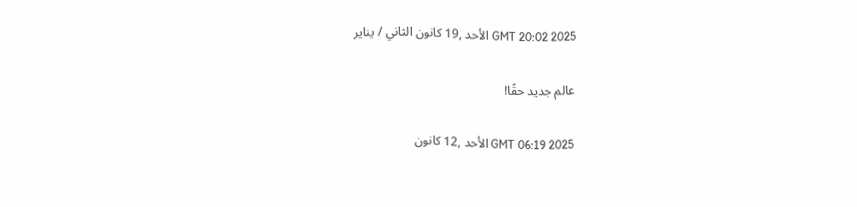GMT 20:02 2025 الأحد ,19 كانون الثاني / يناير

عالم جديد حقًا!

GMT 06:19 2025 الأحد ,12 كانون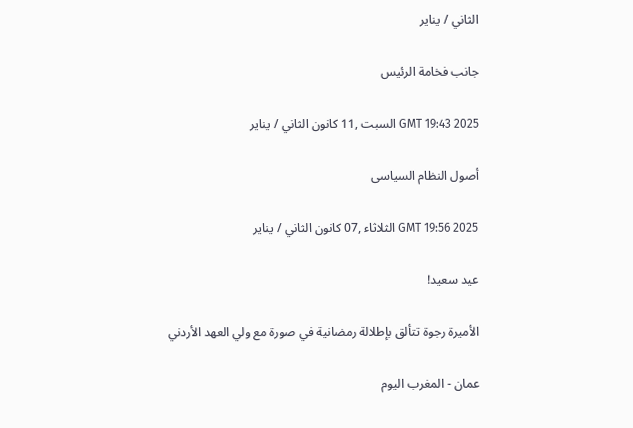الثاني / يناير

جانب فخامة الرئيس

GMT 19:43 2025 السبت ,11 كانون الثاني / يناير

أصول النظام السياسى

GMT 19:56 2025 الثلاثاء ,07 كانون الثاني / يناير

عيد سعيد!

الأميرة رجوة تتألق بإطلالة رمضانية في صورة مع ولي العهد الأردني

عمان - المغرب اليوم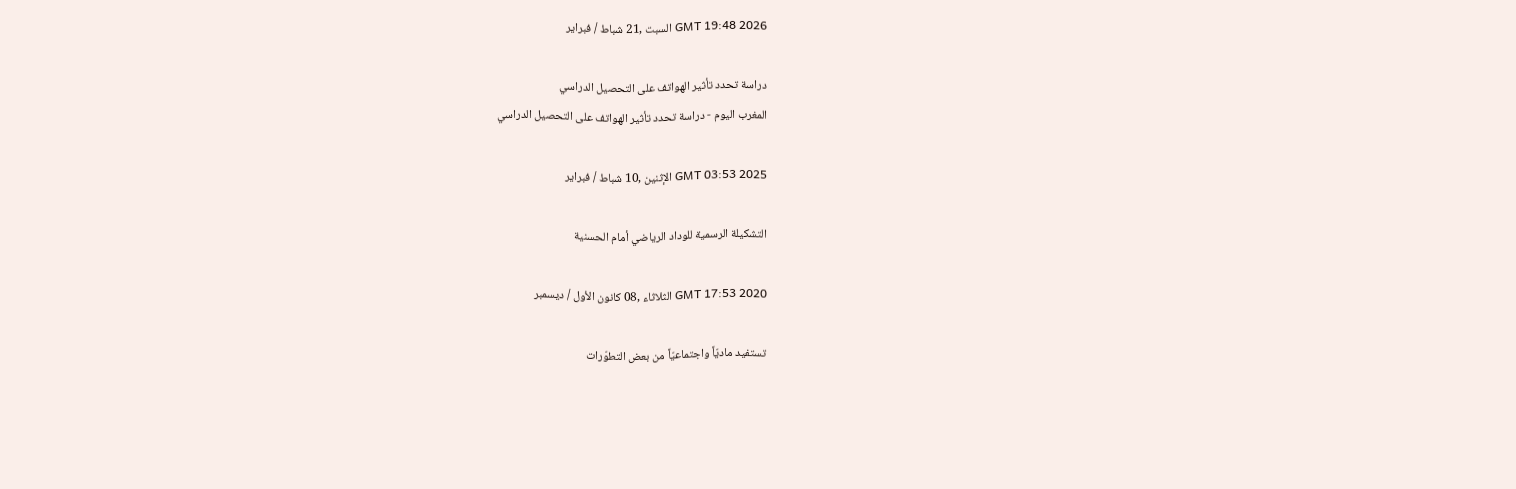GMT 19:48 2026 السبت ,21 شباط / فبراير

دراسة تحدد تأثير الهواتف على التحصيل الدراسي
المغرب اليوم - دراسة تحدد تأثير الهواتف على التحصيل الدراسي

GMT 03:53 2025 الإثنين ,10 شباط / فبراير

التشكيلة الرسمية للوداد الرياضي أمام الحسنية

GMT 17:53 2020 الثلاثاء ,08 كانون الأول / ديسمبر

تستفيد ماديّاً واجتماعيّاً من بعض التطوّرات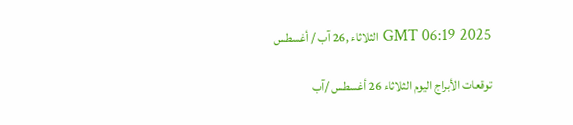GMT 06:19 2025 الثلاثاء ,26 آب / أغسطس

توقعات الأبراج اليوم الثلاثاء 26 أغسطس /آب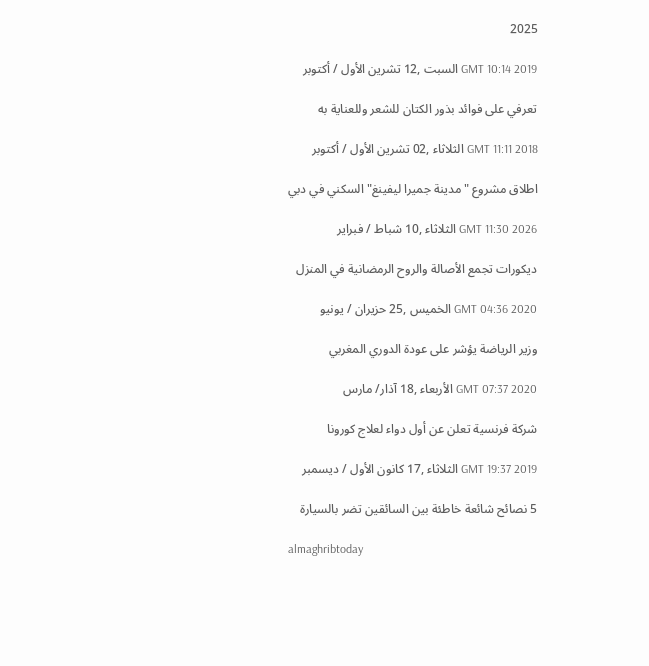2025

GMT 10:14 2019 السبت ,12 تشرين الأول / أكتوبر

تعرفي على فوائد بذور الكتان للشعر وللعناية به

GMT 11:11 2018 الثلاثاء ,02 تشرين الأول / أكتوبر

اطلاق مشروع "مدينة جميرا ليفينغ" السكني في دبي

GMT 11:30 2026 الثلاثاء ,10 شباط / فبراير

ديكورات تجمع الأصالة والروح الرمضانية في المنزل

GMT 04:36 2020 الخميس ,25 حزيران / يونيو

وزير الرياضة يؤشر على عودة الدوري المغربي

GMT 07:37 2020 الأربعاء ,18 آذار/ مارس

شركة فرنسية تعلن عن أول دواء لعلاج كورونا

GMT 19:37 2019 الثلاثاء ,17 كانون الأول / ديسمبر

5 نصائح شائعة خاطئة بين السائقين تضر بالسيارة

almaghribtoday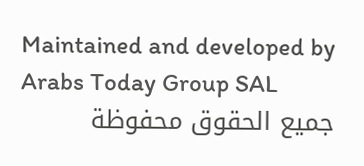Maintained and developed by Arabs Today Group SAL
جميع الحقوق محفوظة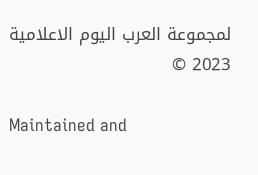لمجموعة العرب اليوم الاعلامية 2023 ©

Maintained and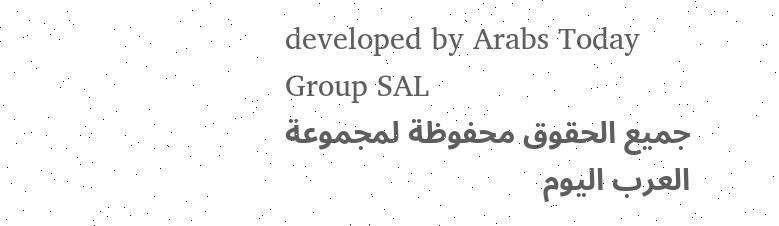developed by Arabs Today Group SAL
جميع الحقوق محفوظة لمجموعة العرب اليوم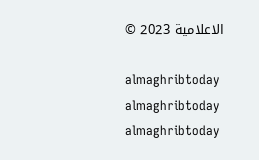الاعلامية 2023 ©

almaghribtoday almaghribtoday almaghribtoday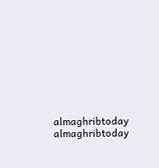almaghribtoday
almaghribtoday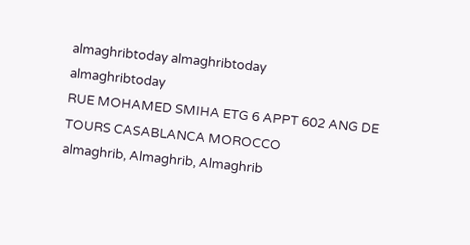almaghribtoday almaghribtoday
almaghribtoday
RUE MOHAMED SMIHA ETG 6 APPT 602 ANG DE TOURS CASABLANCA MOROCCO
almaghrib, Almaghrib, Almaghrib